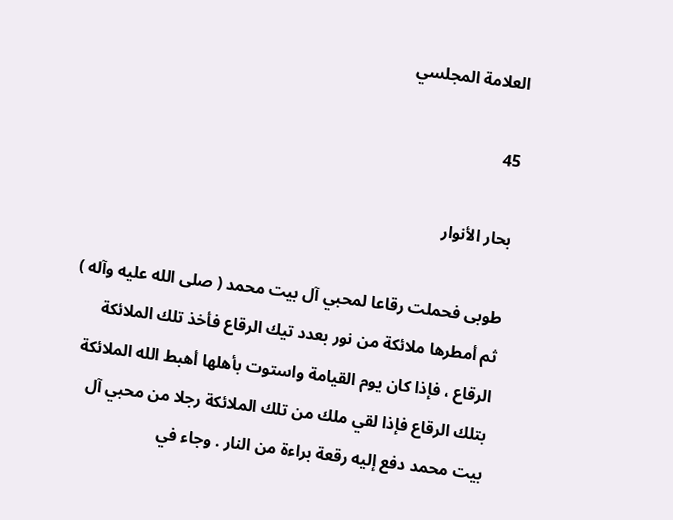العلامة المجلسي

45

بحار الأنوار

طوبى فحملت رقاعا لمحبي آل بيت محمد ( صلى الله عليه وآله ) ثم أمطرها ملائكة من نور بعدد تيك الرقاع فأخذ تلك الملائكة الرقاع ، فإذا كان يوم القيامة واستوت بأهلها أهبط الله الملائكة بتلك الرقاع فإذا لقي ملك من تلك الملائكة رجلا من محبي آل بيت محمد دفع إليه رقعة براءة من النار . وجاء في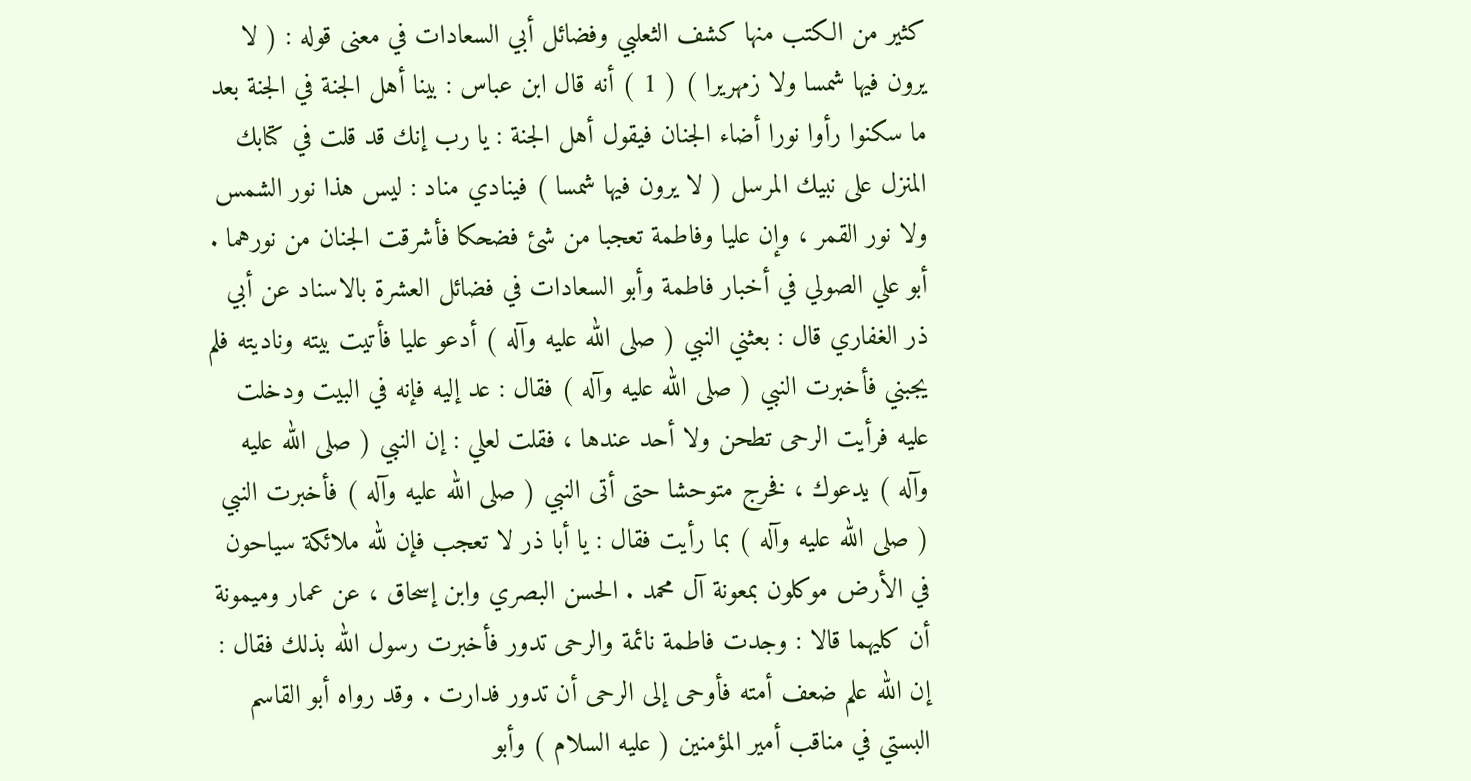كثير من الكتب منها كشف الثعلبي وفضائل أبي السعادات في معنى قوله : ( لا يرون فيها شمسا ولا زمهريرا ) ( 1 ) أنه قال ابن عباس : بينا أهل الجنة في الجنة بعد ما سكنوا رأوا نورا أضاء الجنان فيقول أهل الجنة : يا رب إنك قد قلت في كتابك المنزل على نبيك المرسل ( لا يرون فيها شمسا ) فينادي مناد : ليس هذا نور الشمس ولا نور القمر ، وإن عليا وفاطمة تعجبا من شئ فضحكا فأشرقت الجنان من نورهما . أبو علي الصولي في أخبار فاطمة وأبو السعادات في فضائل العشرة بالاسناد عن أبي ذر الغفاري قال : بعثني النبي ( صلى الله عليه وآله ) أدعو عليا فأتيت بيته وناديته فلم يجبني فأخبرت النبي ( صلى الله عليه وآله ) فقال : عد إليه فإنه في البيت ودخلت عليه فرأيت الرحى تطحن ولا أحد عندها ، فقلت لعلي : إن النبي ( صلى الله عليه وآله ) يدعوك ، فخرج متوحشا حتى أتى النبي ( صلى الله عليه وآله ) فأخبرت النبي ( صلى الله عليه وآله ) بما رأيت فقال : يا أبا ذر لا تعجب فإن لله ملائكة سياحون في الأرض موكلون بمعونة آل محمد . الحسن البصري وابن إسحاق ، عن عمار وميمونة أن كليهما قالا : وجدت فاطمة نائمة والرحى تدور فأخبرت رسول الله بذلك فقال : إن الله علم ضعف أمته فأوحى إلى الرحى أن تدور فدارت . وقد رواه أبو القاسم البستي في مناقب أمير المؤمنين ( عليه السلام ) وأبو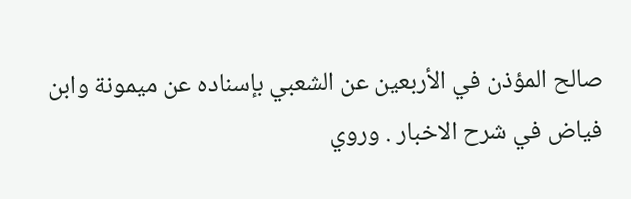صالح المؤذن في الأربعين عن الشعبي بإسناده عن ميمونة وابن فياض في شرح الاخبار . وروي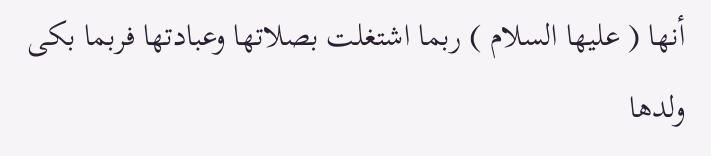أنها ( عليها السلام ) ربما اشتغلت بصلاتها وعبادتها فربما بكى ولدها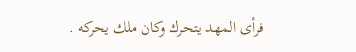فرأى المهد يتحرك وكان ملك يحركه .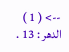--> ( 1 ) الدهر : 13 .